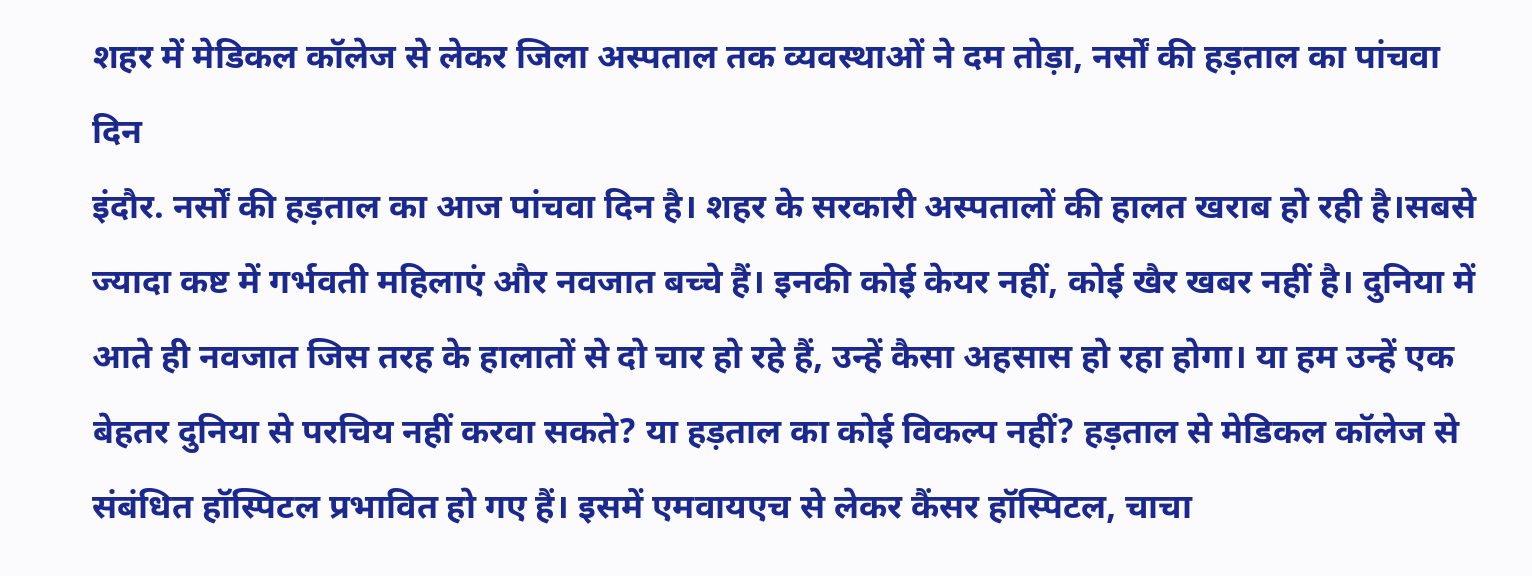शहर में मेडिकल कॉलेज से लेकर जिला अस्पताल तक व्यवस्थाओं ने दम तोड़ा, नर्सों की हड़ताल का पांचवा दिन
इंदौर. नर्सों की हड़ताल का आज पांचवा दिन है। शहर के सरकारी अस्पतालों की हालत खराब हो रही है।सबसे ज्यादा कष्ट में गर्भवती महिलाएं और नवजात बच्चे हैं। इनकी कोई केयर नहीं, कोई खैर खबर नहीं है। दुनिया में आते ही नवजात जिस तरह के हालातों से दो चार हो रहे हैं, उन्हें कैसा अहसास हो रहा होगा। या हम उन्हें एक बेहतर दुनिया से परचिय नहीं करवा सकते? या हड़ताल का कोई विकल्प नहीं? हड़ताल से मेडिकल कॉलेज से संबंधित हॉस्पिटल प्रभावित हो गए हैं। इसमें एमवायएच से लेकर कैंसर हॉस्पिटल, चाचा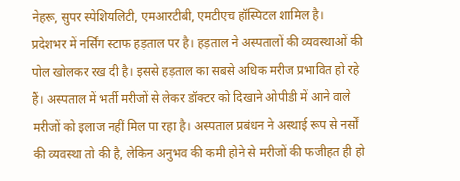नेहरू, सुपर स्पेशियलिटी, एमआरटीबी, एमटीएच हॉस्पिटल शामिल है।
प्रदेशभर में नर्सिंग स्टाफ हड़ताल पर है। हड़ताल ने अस्पतालों की व्यवस्थाओं की पोल खोलकर रख दी है। इससे हड़ताल का सबसे अधिक मरीज प्रभावित हो रहे हैं। अस्पताल में भर्ती मरीजों से लेकर डॉक्टर को दिखाने ओपीडी में आने वाले मरीजों को इलाज नहीं मिल पा रहा है। अस्पताल प्रबंधन ने अस्थाई रूप से नर्सों की व्यवस्था तो की है, लेकिन अनुभव की कमी होने से मरीजों की फजीहत ही हो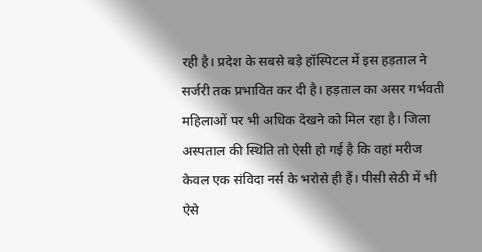रही है। प्रदेश के सबसे बड़े हॉस्पिटल में इस हड़ताल ने सर्जरी तक प्रभावित कर दी है। हड़ताल का असर गर्भवती महिलाओं पर भी अधिक देखने को मिल रहा है। जिला अस्पताल की स्थिति तो ऐसी हो गई है कि वहां मरीज केवल एक संविदा नर्स के भरोसे ही हैं। पीसी सेठी में भी ऐसे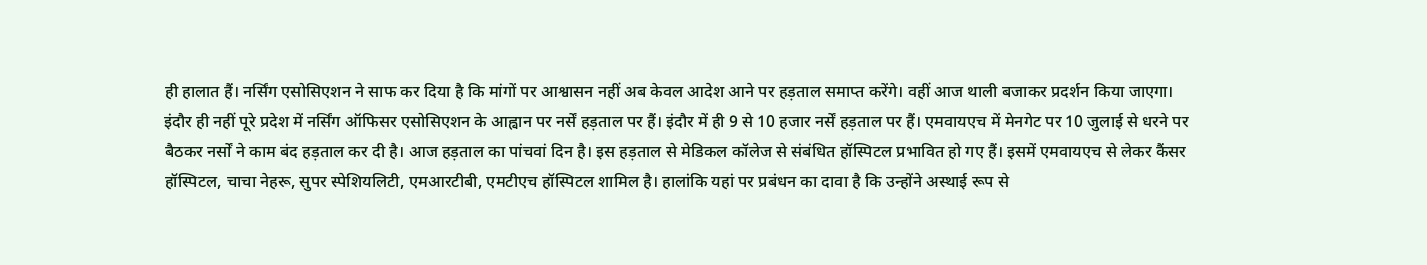ही हालात हैं। नर्सिंग एसोसिएशन ने साफ कर दिया है कि मांगों पर आश्वासन नहीं अब केवल आदेश आने पर हड़ताल समाप्त करेंगे। वहीं आज थाली बजाकर प्रदर्शन किया जाएगा।
इंदौर ही नहीं पूरे प्रदेश में नर्सिंग ऑफिसर एसोसिएशन के आह्वान पर नर्सें हड़ताल पर हैं। इंदौर में ही 9 से 10 हजार नर्सें हड़ताल पर हैं। एमवायएच में मेनगेट पर 10 जुलाई से धरने पर बैठकर नर्सों ने काम बंद हड़ताल कर दी है। आज हड़ताल का पांचवां दिन है। इस हड़ताल से मेडिकल कॉलेज से संबंधित हॉस्पिटल प्रभावित हो गए हैं। इसमें एमवायएच से लेकर कैंसर हॉस्पिटल, चाचा नेहरू, सुपर स्पेशियलिटी, एमआरटीबी, एमटीएच हॉस्पिटल शामिल है। हालांकि यहां पर प्रबंधन का दावा है कि उन्होंने अस्थाई रूप से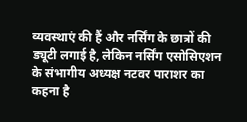व्यवस्थाएं की हैं और नर्सिंग के छात्रों की ड्यूटी लगाई है, लेकिन नर्सिंग एसोसिएशन के संभागीय अध्यक्ष नटवर पाराशर का कहना है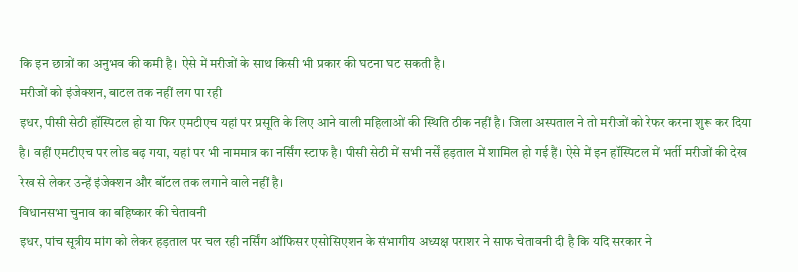कि इन छात्रों का अनुभव की कमी है। ऐसे में मरीजों के साथ किसी भी प्रकार की घटना घट सकती है।
मरीजों को इंजेक्शन, बाटल तक नहीं लग पा रही
इधर, पीसी सेठी हॉस्पिटल हो या फिर एमटीएच यहां पर प्रसूति के लिए आने वाली महिलाओं की स्थिति ठीक नहीं है। जिला अस्पताल ने तो मरीजों को रेफर करना शुरू कर दिया है। वहीं एमटीएच पर लोड बढ़ गया, यहां पर भी नाममात्र का नर्सिंग स्टाफ है। पीसी सेठी में सभी नर्सें हड़ताल में शामिल हो गई हैं। ऐसे में इन हॉस्पिटल में भर्ती मरीजों की देख रेख से लेकर उन्हें इंजेक्शन और बॉटल तक लगाने वाले नहीं है।
विधानसभा चुनाव का बहिष्कार की चेतावनी
इधर, पांच सूत्रीय मांग को लेकर हड़ताल पर चल रही नर्सिंग ऑफिसर एसोसिएशन के संभागीय अध्यक्ष पराशर ने साफ चेतावनी दी है कि यदि सरकार ने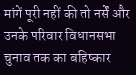मांगें पूरी नहीं की तो नर्सें और उनके परिवार विधानसभा चुनाव तक का बहिष्कार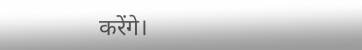करेंगे।